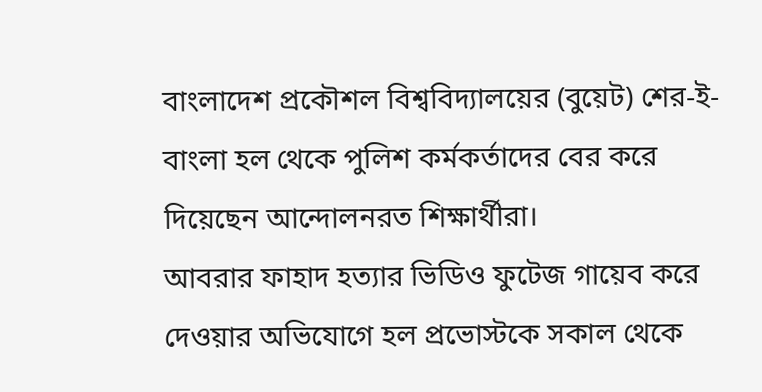বাংলাদেশ প্রকৌশল বিশ্ববিদ্যালয়ের (বুয়েট) শের-ই-বাংলা হল থেকে পুলিশ কর্মকর্তাদের বের করে দিয়েছেন আন্দোলনরত শিক্ষার্থীরা।
আবরার ফাহাদ হত্যার ভিডিও ফুটেজ গায়েব করে দেওয়ার অভিযোগে হল প্রভোস্টকে সকাল থেকে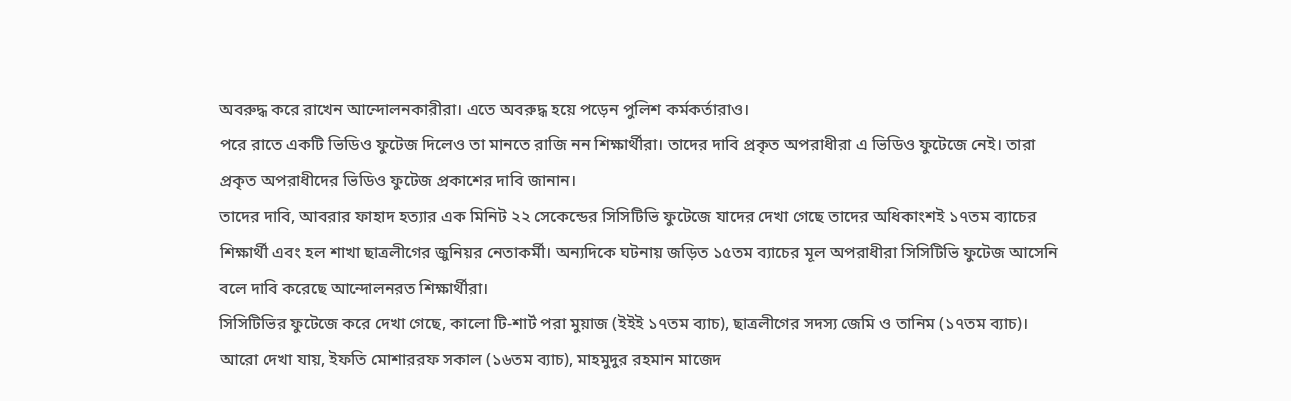অবরুদ্ধ করে রাখেন আন্দোলনকারীরা। এতে অবরুদ্ধ হয়ে পড়েন পুলিশ কর্মকর্তারাও।
পরে রাতে একটি ভিডিও ফুটেজ দিলেও তা মানতে রাজি নন শিক্ষার্থীরা। তাদের দাবি প্রকৃত অপরাধীরা এ ভিডিও ফুটেজে নেই। তারা প্রকৃত অপরাধীদের ভিডিও ফুটেজ প্রকাশের দাবি জানান।
তাদের দাবি, আবরার ফাহাদ হত্যার এক মিনিট ২২ সেকেন্ডের সিসিটিভি ফুটেজে যাদের দেখা গেছে তাদের অধিকাংশই ১৭তম ব্যাচের শিক্ষার্থী এবং হল শাখা ছাত্রলীগের জুনিয়র নেতাকর্মী। অন্যদিকে ঘটনায় জড়িত ১৫তম ব্যাচের মূল অপরাধীরা সিসিটিভি ফুটেজ আসেনি বলে দাবি করেছে আন্দোলনরত শিক্ষার্থীরা।
সিসিটিভির ফুটেজে করে দেখা গেছে, কালো টি-শার্ট পরা মুয়াজ (ইইই ১৭তম ব্যাচ), ছাত্রলীগের সদস্য জেমি ও তানিম (১৭তম ব্যাচ)।
আরো দেখা যায়, ইফতি মোশাররফ সকাল (১৬তম ব্যাচ), মাহমুদুর রহমান মাজেদ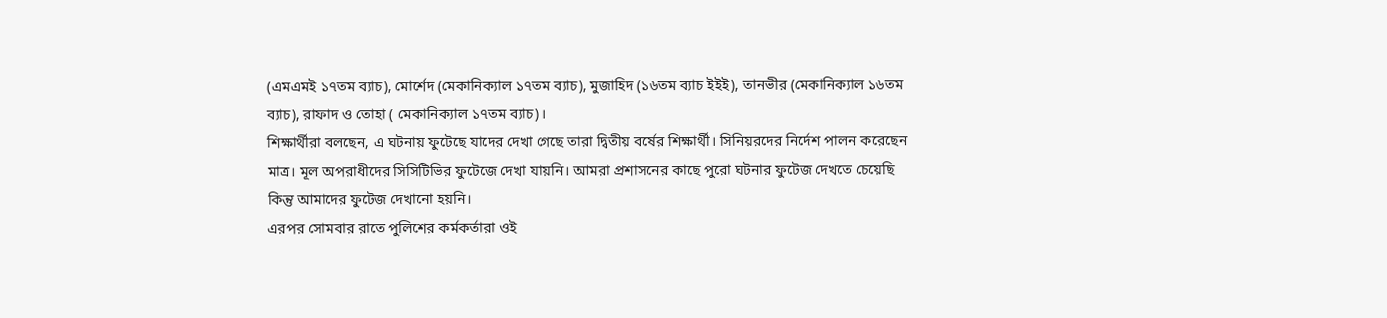(এমএমই ১৭তম ব্যাচ), মোর্শেদ (মেকানিক্যাল ১৭তম ব্যাচ), মুজাহিদ (১৬তম ব্যাচ ইইই), তানভীর (মেকানিক্যাল ১৬তম ব্যাচ), রাফাদ ও তোহা ( মেকানিক্যাল ১৭তম ব্যাচ)।
শিক্ষার্থীরা বলছেন, এ ঘটনায় ফুটেছে যাদের দেখা গেছে তারা দ্বিতীয় বর্ষের শিক্ষার্থী। সিনিয়রদের নির্দেশ পালন করেছেন মাত্র। মূল অপরাধীদের সিসিটিভির ফুটেজে দেখা যায়নি। আমরা প্রশাসনের কাছে পুরো ঘটনার ফুটেজ দেখতে চেয়েছি কিন্তু আমাদের ফুটেজ দেখানো হয়নি।
এরপর সোমবার রাতে পুলিশের কর্মকর্তারা ওই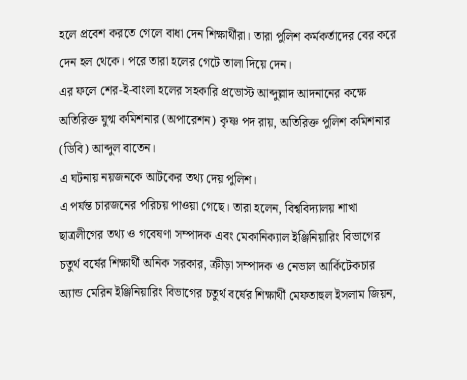হলে প্রবেশ করতে গেলে বাধা দেন শিক্ষার্থীরা। তারা পুলিশ কর্মকর্তাদের বের করে দেন হল থেকে। পরে তারা হলের গেটে তালা দিয়ে দেন।
এর ফলে শের-ই-বাংলা হলের সহকারি প্রভোস্ট আব্দুল্লাদ আদনানের কক্ষে অতিরিক্ত যুগ্ম কমিশনার (অপারেশন) কৃষ্ণ পদ রায়, অতিরিক্ত পুলিশ কমিশনার (ডিবি) আব্দুল বাতেন।
এ ঘটনায় নয়জনকে আটকের তথ্য দেয় পুলিশ।
এ পর্যন্ত চারজনের পরিচয় পাওয়া গেছে। তারা হলেন, বিশ্ববিদ্যালয় শাখা ছাত্রলীগের তথ্য ও গবেষণা সম্পাদক এবং মেকানিক্যাল ইঞ্জিনিয়ারিং বিভাগের চতুর্থ বর্ষের শিক্ষার্থী অনিক সরকার, ক্রীড়া সম্পাদক ও নেভাল আর্কিটেকচার অ্যান্ড মেরিন ইঞ্জিনিয়ারিং বিভাগের চতুর্থ বর্ষের শিক্ষার্থী মেফতাহুল ইসলাম জিয়ন,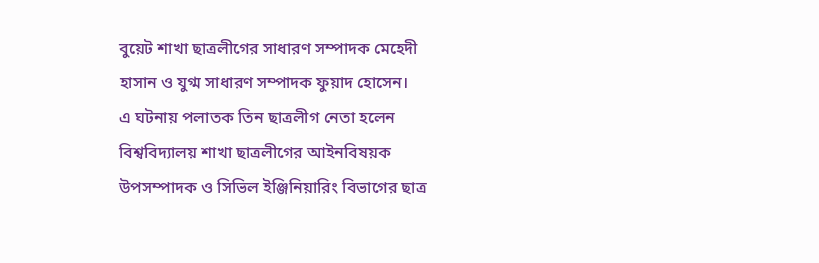বুয়েট শাখা ছাত্রলীগের সাধারণ সম্পাদক মেহেদী হাসান ও যুগ্ম সাধারণ সম্পাদক ফুয়াদ হোসেন।
এ ঘটনায় পলাতক তিন ছাত্রলীগ নেতা হলেন বিশ্ববিদ্যালয় শাখা ছাত্রলীগের আইনবিষয়ক উপসম্পাদক ও সিভিল ইঞ্জিনিয়ারিং বিভাগের ছাত্র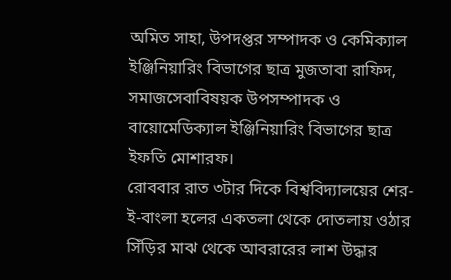অমিত সাহা, উপদপ্তর সম্পাদক ও কেমিক্যাল ইঞ্জিনিয়ারিং বিভাগের ছাত্র মুজতাবা রাফিদ, সমাজসেবাবিষয়ক উপসম্পাদক ও বায়োমেডিক্যাল ইঞ্জিনিয়ারিং বিভাগের ছাত্র ইফতি মোশারফ।
রোববার রাত ৩টার দিকে বিশ্ববিদ্যালয়ের শের-ই-বাংলা হলের একতলা থেকে দোতলায় ওঠার সিঁড়ির মাঝ থেকে আবরারের লাশ উদ্ধার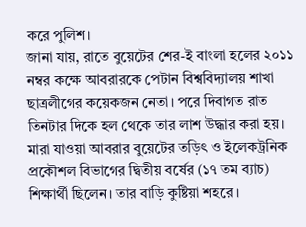করে পুলিশ।
জানা যায়, রাতে বুয়েটের শের-ই বাংলা হলের ২০১১ নম্বর কক্ষে আবরারকে পেটান বিশ্ববিদ্যালয় শাখা ছাত্রলীগের কয়েকজন নেতা। পরে দিবাগত রাত তিনটার দিকে হল থেকে তার লাশ উদ্ধার করা হয়।
মারা যাওয়া আবরার বুয়েটের তড়িৎ ও ইলেকট্রনিক প্রকৌশল বিভাগের দ্বিতীয় বর্ষের (১৭ তম ব্যাচ) শিক্ষার্থী ছিলেন। তার বাড়ি কুষ্টিয়া শহরে।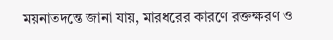ময়নাতদন্তে জানা যায়, মারধরের কারণে রক্তক্ষরণ ও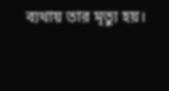ব্যথায় তার মৃত্যু হয়।